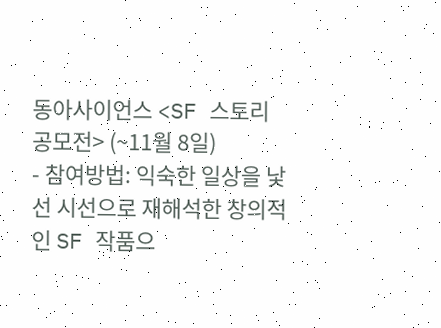동아사이언스 <SF 스토리 공모전> (~11월 8일)
- 참여방법: 익숙한 일상을 낯선 시선으로 재해석한 창의적인 SF 작품으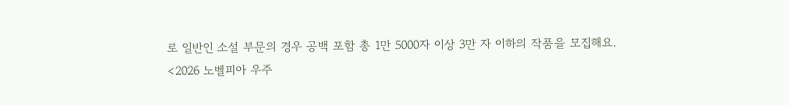로 일반인 소설 부문의 경우 공백 포함 총 1만 5000자 이상 3만 자 이하의 작품을 모집해요.
<2026 노벨피아 우주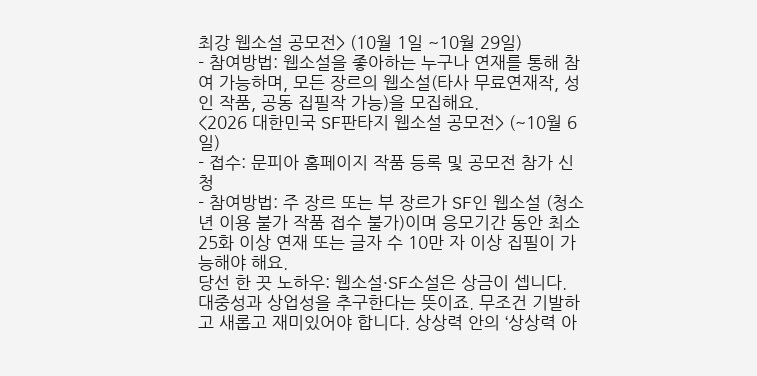최강 웹소설 공모전> (10월 1일 ~10월 29일)
- 참여방법: 웹소설을 좋아하는 누구나 연재를 통해 참여 가능하며, 모든 장르의 웹소설(타사 무료연재작, 성인 작품, 공동 집필작 가능)을 모집해요.
<2026 대한민국 SF판타지 웹소설 공모전> (~10월 6일)
- 접수: 문피아 홈페이지 작품 등록 및 공모전 참가 신청
- 참여방법: 주 장르 또는 부 장르가 SF인 웹소설 (청소년 이용 불가 작품 접수 불가)이며 응모기간 동안 최소 25화 이상 연재 또는 글자 수 10만 자 이상 집필이 가능해야 해요.
당선 한 끗 노하우: 웹소설·SF소설은 상금이 셉니다. 대중성과 상업성을 추구한다는 뜻이죠. 무조건 기발하고 새롭고 재미있어야 합니다. 상상력 안의 ‘상상력 아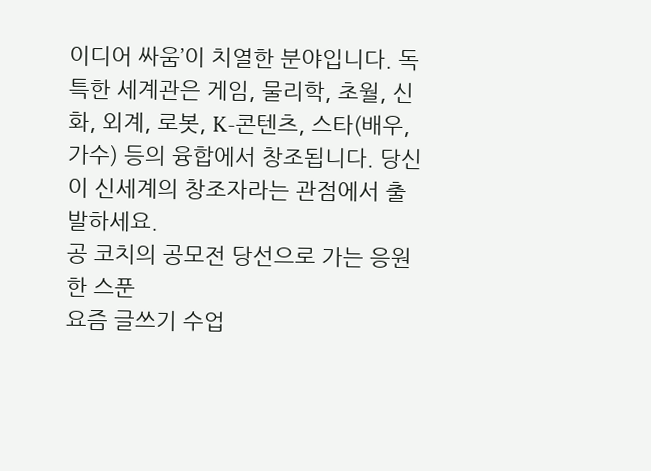이디어 싸움’이 치열한 분야입니다. 독특한 세계관은 게임, 물리학, 초월, 신화, 외계, 로봇, K-콘텐츠, 스타(배우, 가수) 등의 융합에서 창조됩니다. 당신이 신세계의 창조자라는 관점에서 출발하세요.
공 코치의 공모전 당선으로 가는 응원 한 스푼
요즘 글쓰기 수업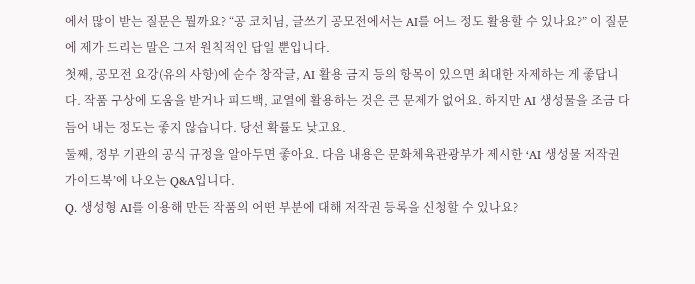에서 많이 받는 질문은 뭘까요? “공 코치님, 글쓰기 공모전에서는 AI를 어느 정도 활용할 수 있나요?” 이 질문에 제가 드리는 말은 그저 원칙적인 답일 뿐입니다.
첫째, 공모전 요강(유의 사항)에 순수 창작글, AI 활용 금지 등의 항목이 있으면 최대한 자제하는 게 좋답니다. 작품 구상에 도움을 받거나 피드백, 교열에 활용하는 것은 큰 문제가 없어요. 하지만 AI 생성물을 조금 다듬어 내는 정도는 좋지 않습니다. 당선 확률도 낮고요.
둘째, 정부 기관의 공식 규정을 알아두면 좋아요. 다음 내용은 문화체육관광부가 제시한 ‘AI 생성물 저작권 가이드북’에 나오는 Q&A입니다.
Q. 생성형 AI를 이용해 만든 작품의 어떤 부분에 대해 저작권 등록을 신청할 수 있나요?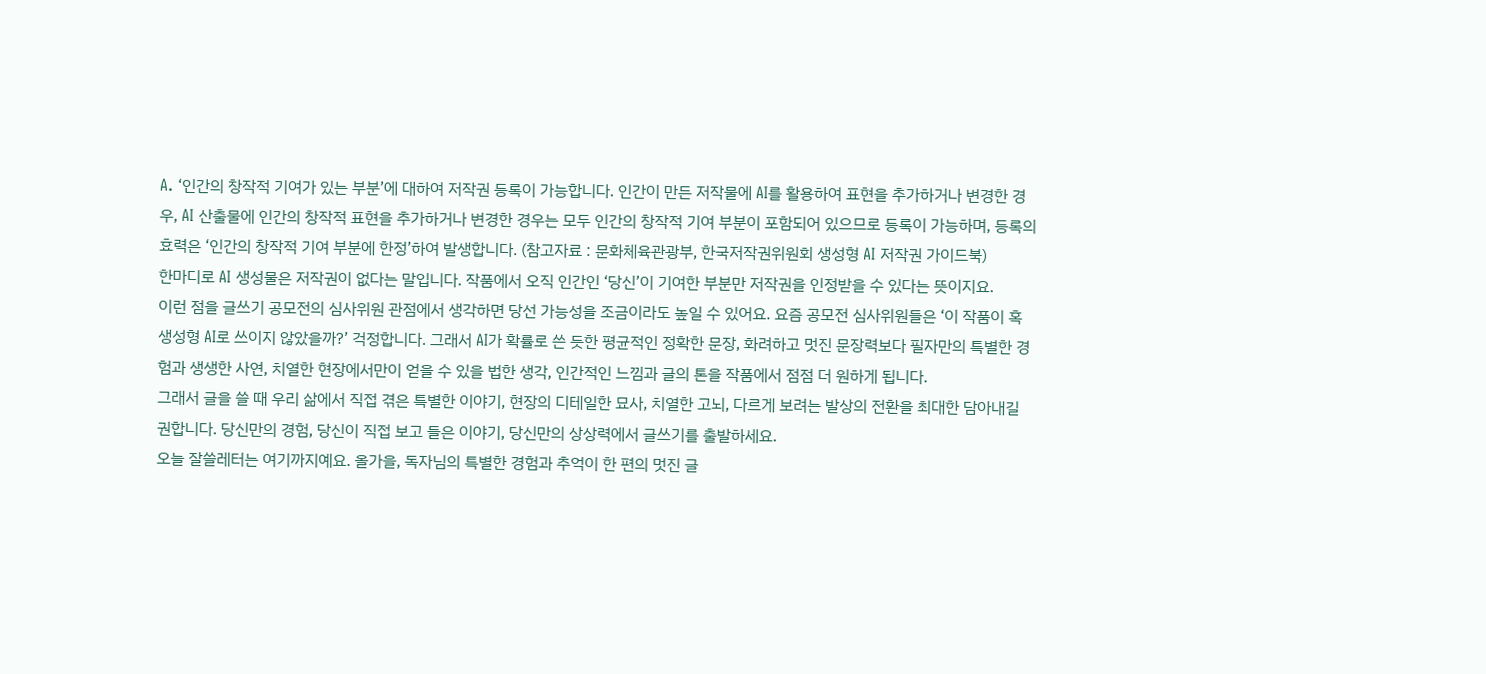A. ‘인간의 창작적 기여가 있는 부분’에 대하여 저작권 등록이 가능합니다. 인간이 만든 저작물에 AI를 활용하여 표현을 추가하거나 변경한 경우, AI 산출물에 인간의 창작적 표현을 추가하거나 변경한 경우는 모두 인간의 창작적 기여 부분이 포함되어 있으므로 등록이 가능하며, 등록의 효력은 ‘인간의 창작적 기여 부분에 한정’하여 발생합니다. (참고자료 : 문화체육관광부, 한국저작권위원회 생성형 AI 저작권 가이드북)
한마디로 AI 생성물은 저작권이 없다는 말입니다. 작품에서 오직 인간인 ‘당신’이 기여한 부분만 저작권을 인정받을 수 있다는 뜻이지요.
이런 점을 글쓰기 공모전의 심사위원 관점에서 생각하면 당선 가능성을 조금이라도 높일 수 있어요. 요즘 공모전 심사위원들은 ‘이 작품이 혹 생성형 AI로 쓰이지 않았을까?’ 걱정합니다. 그래서 AI가 확률로 쓴 듯한 평균적인 정확한 문장, 화려하고 멋진 문장력보다 필자만의 특별한 경험과 생생한 사연, 치열한 현장에서만이 얻을 수 있을 법한 생각, 인간적인 느낌과 글의 톤을 작품에서 점점 더 원하게 됩니다.
그래서 글을 쓸 때 우리 삶에서 직접 겪은 특별한 이야기, 현장의 디테일한 묘사, 치열한 고뇌, 다르게 보려는 발상의 전환을 최대한 담아내길 권합니다. 당신만의 경험, 당신이 직접 보고 들은 이야기, 당신만의 상상력에서 글쓰기를 출발하세요.
오늘 잘쓸레터는 여기까지예요. 올가을, 독자님의 특별한 경험과 추억이 한 편의 멋진 글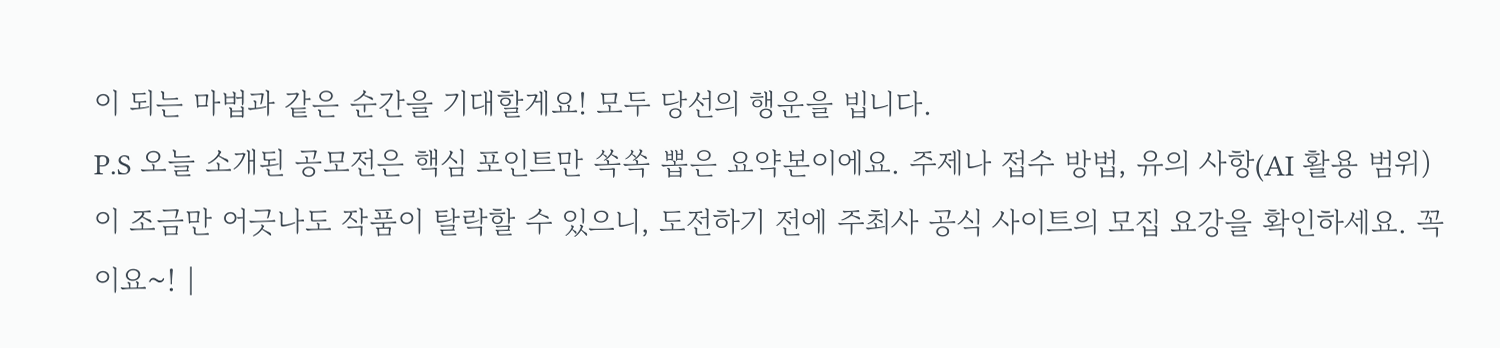이 되는 마법과 같은 순간을 기대할게요! 모두 당선의 행운을 빕니다.
P.S 오늘 소개된 공모전은 핵심 포인트만 쏙쏙 뽑은 요약본이에요. 주제나 접수 방법, 유의 사항(AI 활용 범위)이 조금만 어긋나도 작품이 탈락할 수 있으니, 도전하기 전에 주최사 공식 사이트의 모집 요강을 확인하세요. 꼭이요~! |